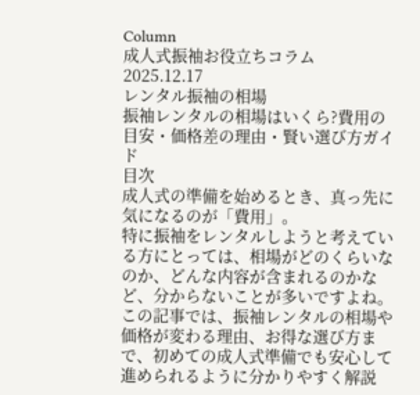Column
成人式振袖お役立ちコラム
2025.12.17
レンタル振袖の相場
振袖レンタルの相場はいくら?費用の目安・価格差の理由・賢い選び方ガイド
目次
成人式の準備を始めるとき、真っ先に気になるのが「費用」。
特に振袖をレンタルしようと考えている方にとっては、相場がどのくらいなのか、どんな内容が含まれるのかなど、分からないことが多いですよね。
この記事では、振袖レンタルの相場や価格が変わる理由、お得な選び方まで、初めての成人式準備でも安心して進められるように分かりやすく解説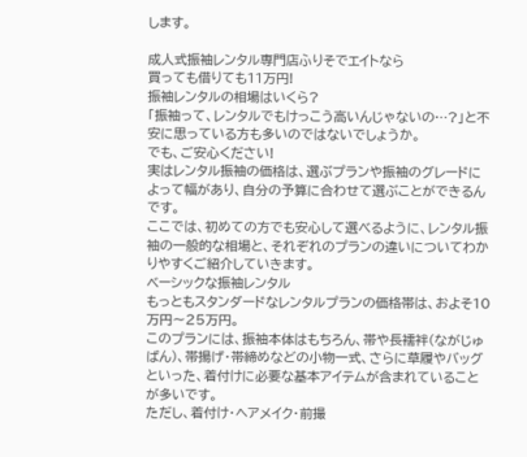します。

成人式振袖レンタル専門店ふりそでエイトなら
買っても借りても11万円!
振袖レンタルの相場はいくら?
「振袖って、レンタルでもけっこう高いんじゃないの…?」と不安に思っている方も多いのではないでしょうか。
でも、ご安心ください!
実はレンタル振袖の価格は、選ぶプランや振袖のグレードによって幅があり、自分の予算に合わせて選ぶことができるんです。
ここでは、初めての方でも安心して選べるように、レンタル振袖の一般的な相場と、それぞれのプランの違いについてわかりやすくご紹介していきます。
ベーシックな振袖レンタル
もっともスタンダードなレンタルプランの価格帯は、およそ10万円〜25万円。
このプランには、振袖本体はもちろん、帯や長襦袢(ながじゅばん)、帯揚げ・帯締めなどの小物一式、さらに草履やバッグといった、着付けに必要な基本アイテムが含まれていることが多いです。
ただし、着付け・ヘアメイク・前撮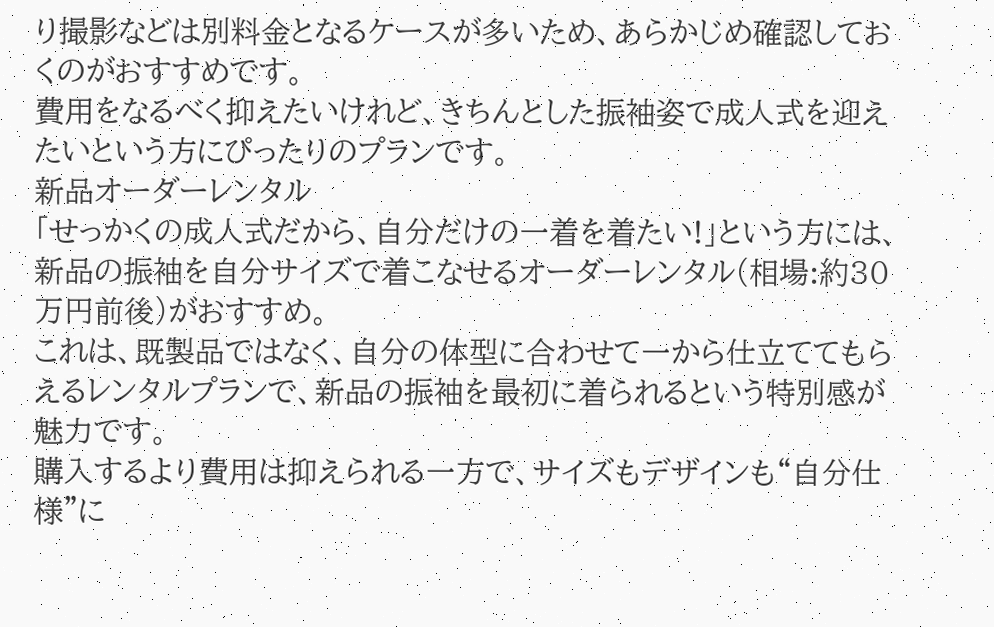り撮影などは別料金となるケースが多いため、あらかじめ確認しておくのがおすすめです。
費用をなるべく抑えたいけれど、きちんとした振袖姿で成人式を迎えたいという方にぴったりのプランです。
新品オーダーレンタル
「せっかくの成人式だから、自分だけの一着を着たい!」という方には、新品の振袖を自分サイズで着こなせるオーダーレンタル(相場:約30万円前後)がおすすめ。
これは、既製品ではなく、自分の体型に合わせて一から仕立ててもらえるレンタルプランで、新品の振袖を最初に着られるという特別感が魅力です。
購入するより費用は抑えられる一方で、サイズもデザインも“自分仕様”に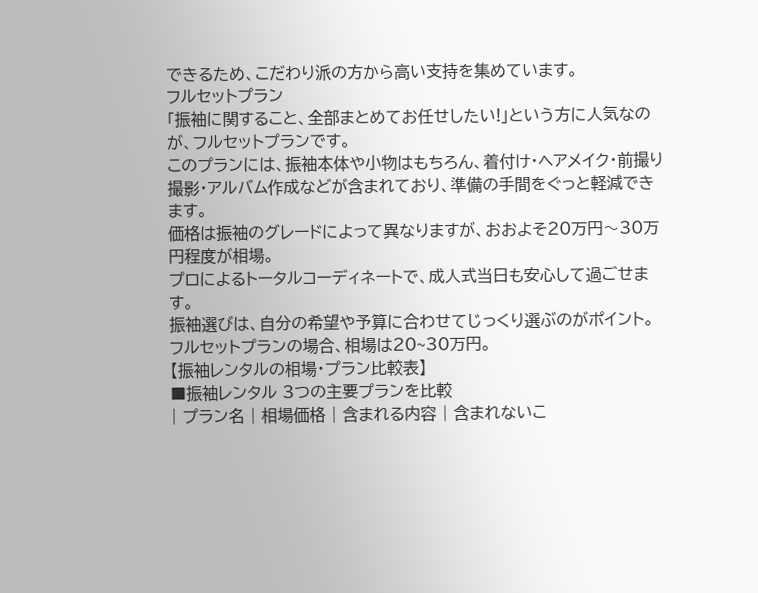できるため、こだわり派の方から高い支持を集めています。
フルセットプラン
「振袖に関すること、全部まとめてお任せしたい!」という方に人気なのが、フルセットプランです。
このプランには、振袖本体や小物はもちろん、着付け・ヘアメイク・前撮り撮影・アルバム作成などが含まれており、準備の手間をぐっと軽減できます。
価格は振袖のグレードによって異なりますが、おおよそ20万円〜30万円程度が相場。
プロによるトータルコーディネートで、成人式当日も安心して過ごせます。
振袖選びは、自分の希望や予算に合わせてじっくり選ぶのがポイント。
フルセットプランの場合、相場は20~30万円。
【振袖レンタルの相場・プラン比較表】
■振袖レンタル 3つの主要プランを比較
| プラン名 | 相場価格 | 含まれる内容 | 含まれないこ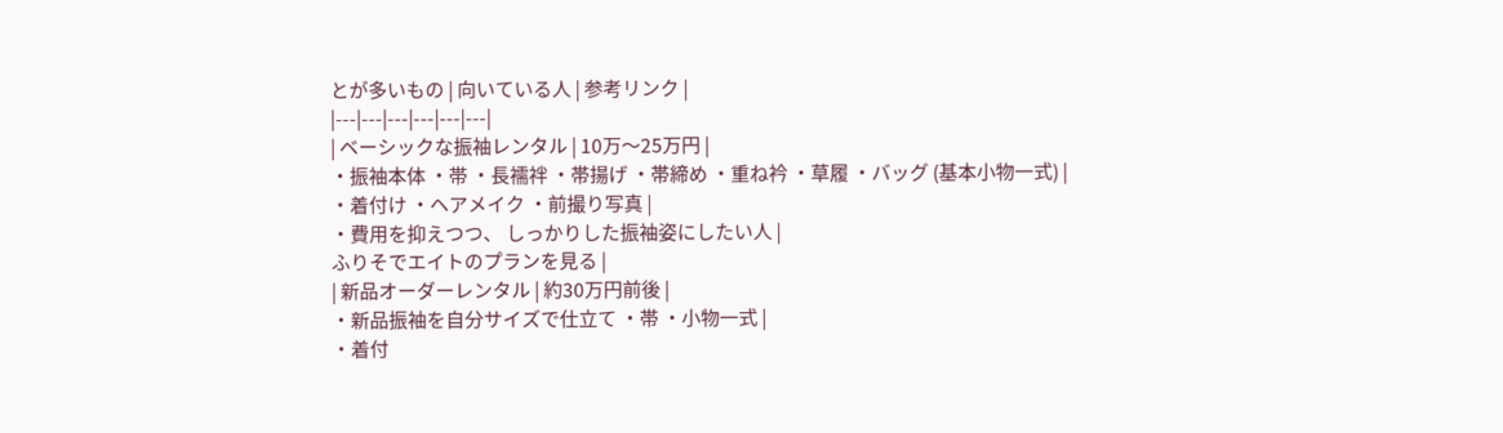とが多いもの | 向いている人 | 参考リンク |
|---|---|---|---|---|---|
| ベーシックな振袖レンタル | 10万〜25万円 |
・振袖本体 ・帯 ・長襦袢 ・帯揚げ ・帯締め ・重ね衿 ・草履 ・バッグ (基本小物一式) |
・着付け ・ヘアメイク ・前撮り写真 |
・費用を抑えつつ、 しっかりした振袖姿にしたい人 |
ふりそでエイトのプランを見る |
| 新品オーダーレンタル | 約30万円前後 |
・新品振袖を自分サイズで仕立て ・帯 ・小物一式 |
・着付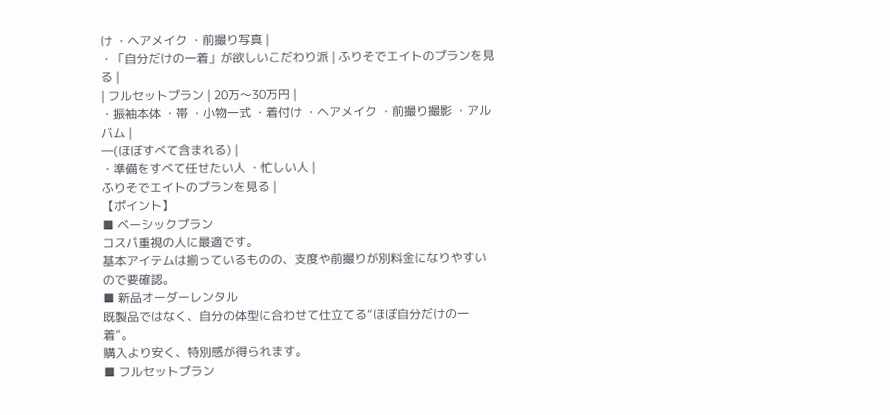け ・ヘアメイク ・前撮り写真 |
・「自分だけの一着」が欲しいこだわり派 | ふりそでエイトのプランを見る |
| フルセットプラン | 20万〜30万円 |
・振袖本体 ・帯 ・小物一式 ・着付け ・ヘアメイク ・前撮り撮影 ・アルバム |
―(ほぼすべて含まれる) |
・準備をすべて任せたい人 ・忙しい人 |
ふりそでエイトのプランを見る |
【ポイント】
■ ベーシックプラン
コスパ重視の人に最適です。
基本アイテムは揃っているものの、支度や前撮りが別料金になりやすいので要確認。
■ 新品オーダーレンタル
既製品ではなく、自分の体型に合わせて仕立てる“ほぼ自分だけの一着”。
購入より安く、特別感が得られます。
■ フルセットプラン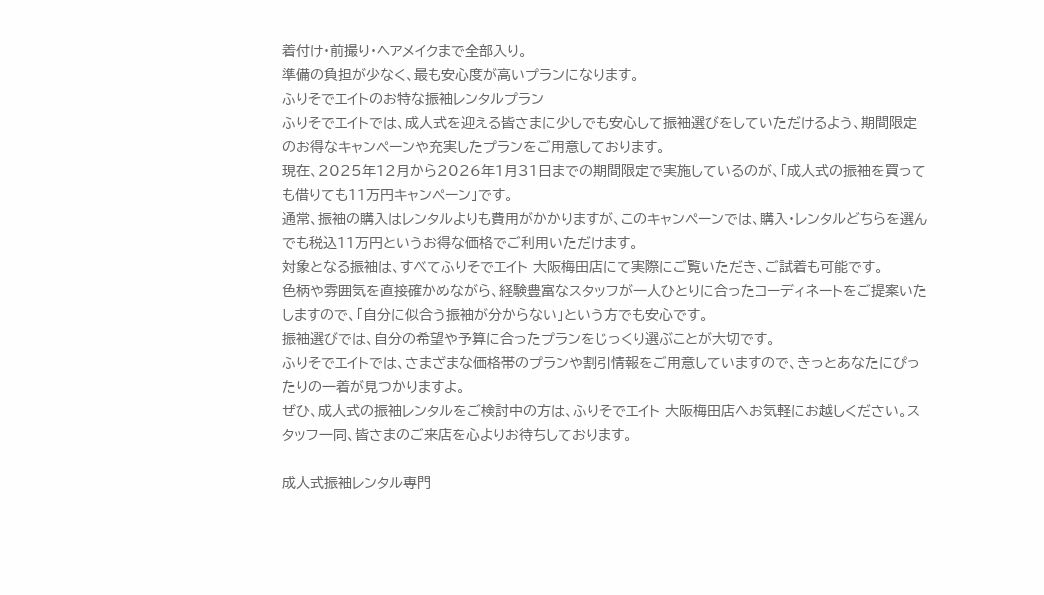着付け・前撮り・ヘアメイクまで全部入り。
準備の負担が少なく、最も安心度が高いプランになります。
ふりそでエイトのお特な振袖レンタルプラン
ふりそでエイトでは、成人式を迎える皆さまに少しでも安心して振袖選びをしていただけるよう、期間限定のお得なキャンペーンや充実したプランをご用意しております。
現在、2025年12月から2026年1月31日までの期間限定で実施しているのが、「成人式の振袖を買っても借りても11万円キャンペーン」です。
通常、振袖の購入はレンタルよりも費用がかかりますが、このキャンペーンでは、購入・レンタルどちらを選んでも税込11万円というお得な価格でご利用いただけます。
対象となる振袖は、すべてふりそでエイト 大阪梅田店にて実際にご覧いただき、ご試着も可能です。
色柄や雰囲気を直接確かめながら、経験豊富なスタッフが一人ひとりに合ったコーディネートをご提案いたしますので、「自分に似合う振袖が分からない」という方でも安心です。
振袖選びでは、自分の希望や予算に合ったプランをじっくり選ぶことが大切です。
ふりそでエイトでは、さまざまな価格帯のプランや割引情報をご用意していますので、きっとあなたにぴったりの一着が見つかりますよ。
ぜひ、成人式の振袖レンタルをご検討中の方は、ふりそでエイト 大阪梅田店へお気軽にお越しください。スタッフ一同、皆さまのご来店を心よりお待ちしております。

成人式振袖レンタル専門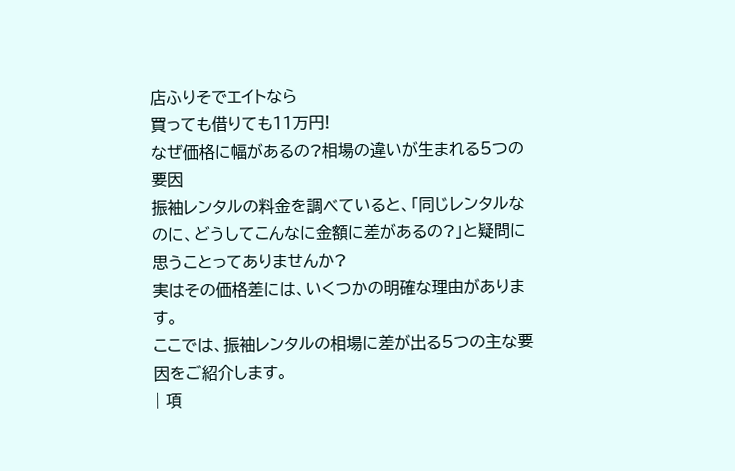店ふりそでエイトなら
買っても借りても11万円!
なぜ価格に幅があるの?相場の違いが生まれる5つの要因
振袖レンタルの料金を調べていると、「同じレンタルなのに、どうしてこんなに金額に差があるの?」と疑問に思うことってありませんか?
実はその価格差には、いくつかの明確な理由があります。
ここでは、振袖レンタルの相場に差が出る5つの主な要因をご紹介します。
| 項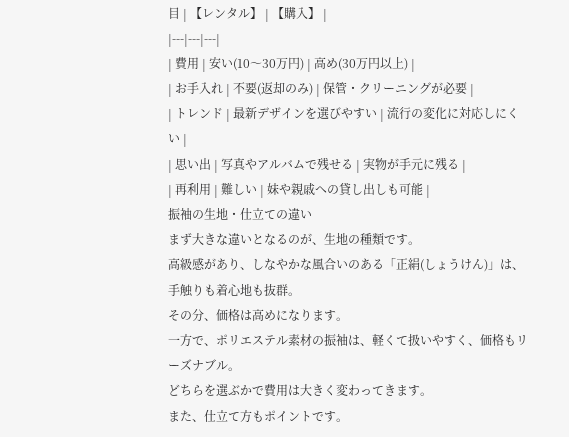目 | 【レンタル】 | 【購入】 |
|---|---|---|
| 費用 | 安い(10〜30万円) | 高め(30万円以上) |
| お手入れ | 不要(返却のみ) | 保管・クリーニングが必要 |
| トレンド | 最新デザインを選びやすい | 流行の変化に対応しにくい |
| 思い出 | 写真やアルバムで残せる | 実物が手元に残る |
| 再利用 | 難しい | 妹や親戚への貸し出しも可能 |
振袖の生地・仕立ての違い
まず大きな違いとなるのが、生地の種類です。
高級感があり、しなやかな風合いのある「正絹(しょうけん)」は、手触りも着心地も抜群。
その分、価格は高めになります。
一方で、ポリエステル素材の振袖は、軽くて扱いやすく、価格もリーズナブル。
どちらを選ぶかで費用は大きく変わってきます。
また、仕立て方もポイントです。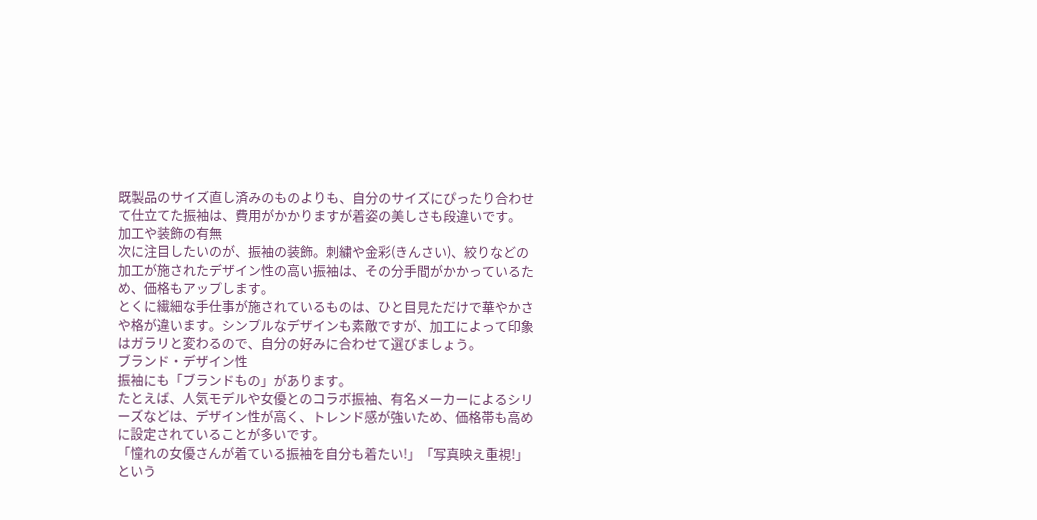既製品のサイズ直し済みのものよりも、自分のサイズにぴったり合わせて仕立てた振袖は、費用がかかりますが着姿の美しさも段違いです。
加工や装飾の有無
次に注目したいのが、振袖の装飾。刺繍や金彩(きんさい)、絞りなどの加工が施されたデザイン性の高い振袖は、その分手間がかかっているため、価格もアップします。
とくに繊細な手仕事が施されているものは、ひと目見ただけで華やかさや格が違います。シンプルなデザインも素敵ですが、加工によって印象はガラリと変わるので、自分の好みに合わせて選びましょう。
ブランド・デザイン性
振袖にも「ブランドもの」があります。
たとえば、人気モデルや女優とのコラボ振袖、有名メーカーによるシリーズなどは、デザイン性が高く、トレンド感が強いため、価格帯も高めに設定されていることが多いです。
「憧れの女優さんが着ている振袖を自分も着たい!」「写真映え重視!」という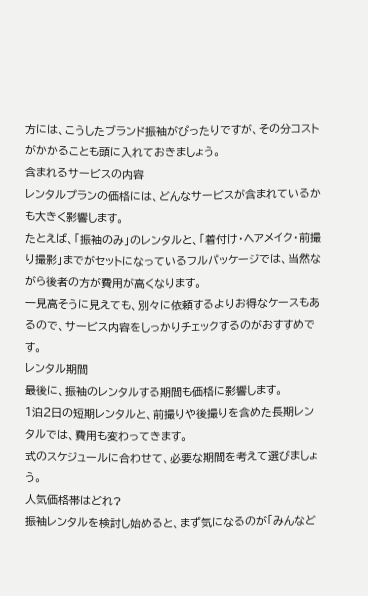方には、こうしたブランド振袖がぴったりですが、その分コストがかかることも頭に入れておきましょう。
含まれるサービスの内容
レンタルプランの価格には、どんなサービスが含まれているかも大きく影響します。
たとえば、「振袖のみ」のレンタルと、「着付け・ヘアメイク・前撮り撮影」までがセットになっているフルパッケージでは、当然ながら後者の方が費用が高くなります。
一見高そうに見えても、別々に依頼するよりお得なケースもあるので、サービス内容をしっかりチェックするのがおすすめです。
レンタル期間
最後に、振袖のレンタルする期間も価格に影響します。
1泊2日の短期レンタルと、前撮りや後撮りを含めた長期レンタルでは、費用も変わってきます。
式のスケジュールに合わせて、必要な期間を考えて選びましょう。
人気価格帯はどれ?
振袖レンタルを検討し始めると、まず気になるのが「みんなど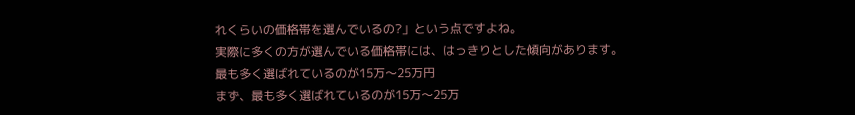れくらいの価格帯を選んでいるの?」という点ですよね。
実際に多くの方が選んでいる価格帯には、はっきりとした傾向があります。
最も多く選ばれているのが15万〜25万円
まず、最も多く選ばれているのが15万〜25万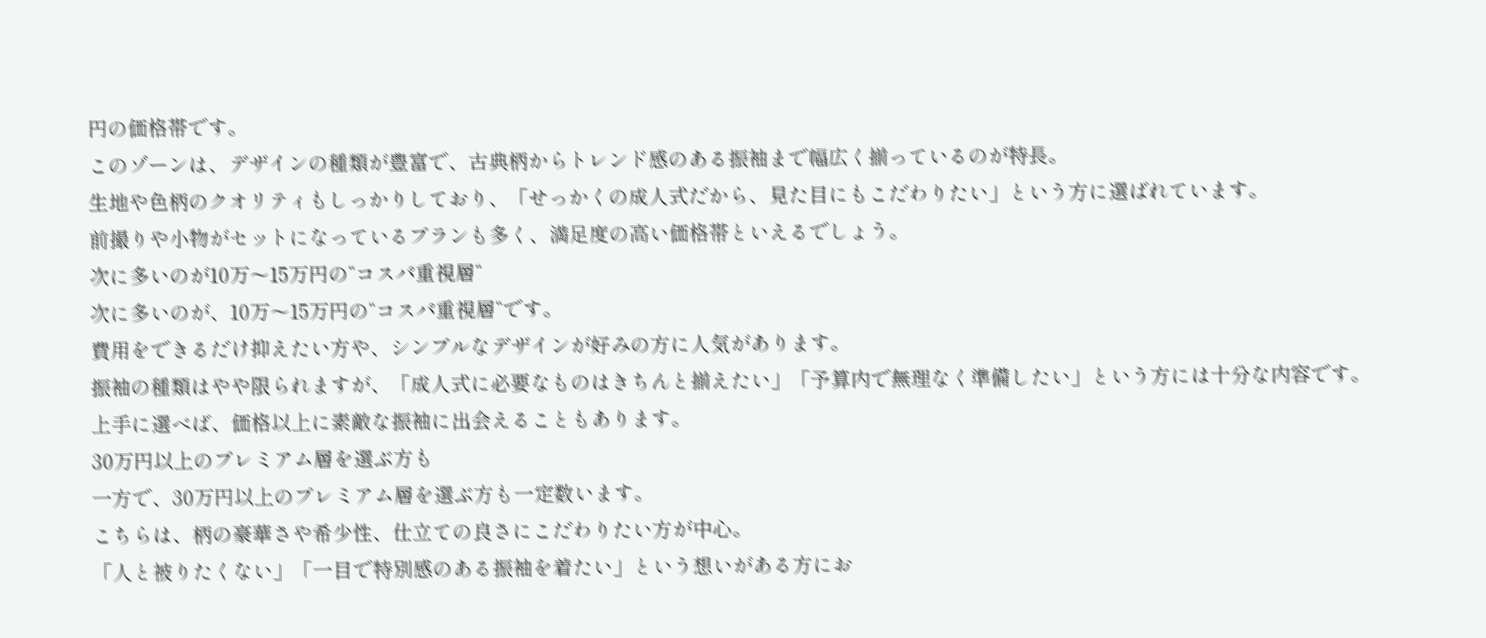円の価格帯です。
このゾーンは、デザインの種類が豊富で、古典柄からトレンド感のある振袖まで幅広く揃っているのが特長。
生地や色柄のクオリティもしっかりしており、「せっかくの成人式だから、見た目にもこだわりたい」という方に選ばれています。
前撮りや小物がセットになっているプランも多く、満足度の高い価格帯といえるでしょう。
次に多いのが10万〜15万円の“コスパ重視層“
次に多いのが、10万〜15万円の“コスパ重視層“です。
費用をできるだけ抑えたい方や、シンプルなデザインが好みの方に人気があります。
振袖の種類はやや限られますが、「成人式に必要なものはきちんと揃えたい」「予算内で無理なく準備したい」という方には十分な内容です。
上手に選べば、価格以上に素敵な振袖に出会えることもあります。
30万円以上のプレミアム層を選ぶ方も
一方で、30万円以上のプレミアム層を選ぶ方も一定数います。
こちらは、柄の豪華さや希少性、仕立ての良さにこだわりたい方が中心。
「人と被りたくない」「一目で特別感のある振袖を着たい」という想いがある方にお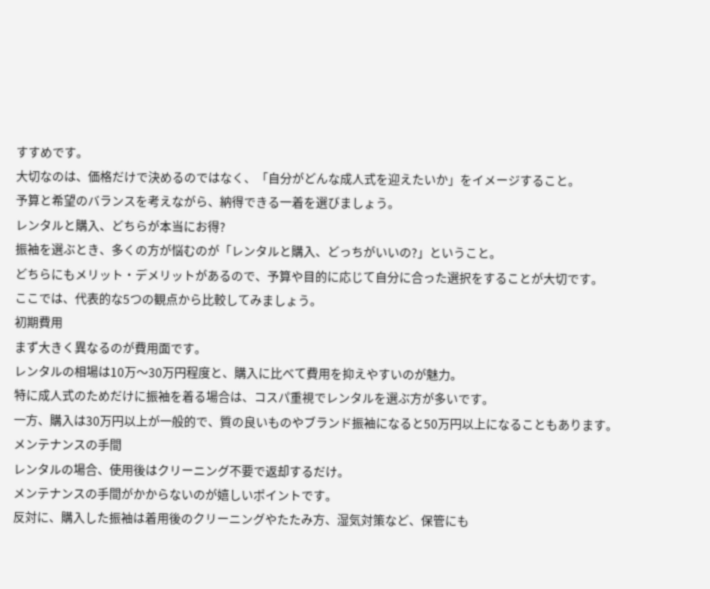すすめです。
大切なのは、価格だけで決めるのではなく、「自分がどんな成人式を迎えたいか」をイメージすること。
予算と希望のバランスを考えながら、納得できる一着を選びましょう。
レンタルと購入、どちらが本当にお得?
振袖を選ぶとき、多くの方が悩むのが「レンタルと購入、どっちがいいの?」ということ。
どちらにもメリット・デメリットがあるので、予算や目的に応じて自分に合った選択をすることが大切です。
ここでは、代表的な5つの観点から比較してみましょう。
初期費用
まず大きく異なるのが費用面です。
レンタルの相場は10万〜30万円程度と、購入に比べて費用を抑えやすいのが魅力。
特に成人式のためだけに振袖を着る場合は、コスパ重視でレンタルを選ぶ方が多いです。
一方、購入は30万円以上が一般的で、質の良いものやブランド振袖になると50万円以上になることもあります。
メンテナンスの手間
レンタルの場合、使用後はクリーニング不要で返却するだけ。
メンテナンスの手間がかからないのが嬉しいポイントです。
反対に、購入した振袖は着用後のクリーニングやたたみ方、湿気対策など、保管にも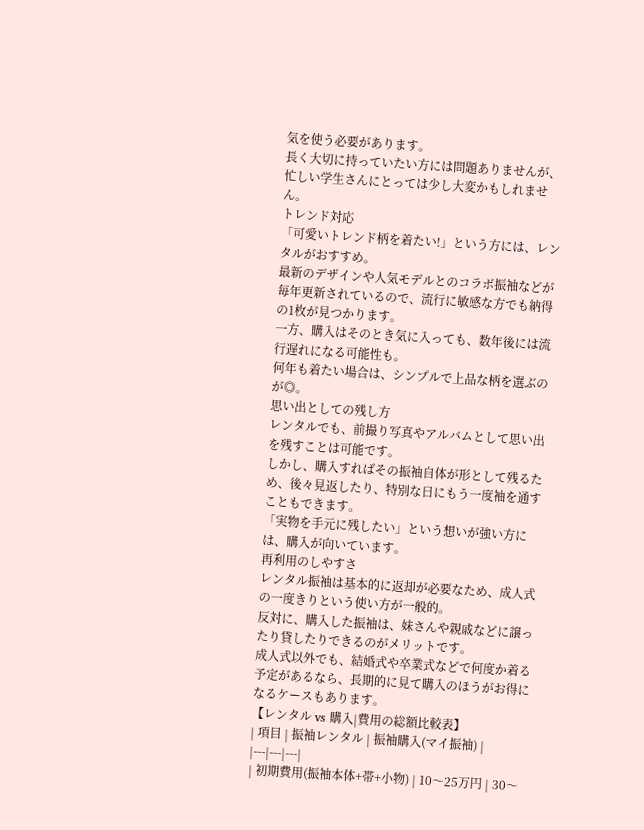気を使う必要があります。
長く大切に持っていたい方には問題ありませんが、忙しい学生さんにとっては少し大変かもしれません。
トレンド対応
「可愛いトレンド柄を着たい!」という方には、レンタルがおすすめ。
最新のデザインや人気モデルとのコラボ振袖などが毎年更新されているので、流行に敏感な方でも納得の1枚が見つかります。
一方、購入はそのとき気に入っても、数年後には流行遅れになる可能性も。
何年も着たい場合は、シンプルで上品な柄を選ぶのが◎。
思い出としての残し方
レンタルでも、前撮り写真やアルバムとして思い出を残すことは可能です。
しかし、購入すればその振袖自体が形として残るため、後々見返したり、特別な日にもう一度袖を通すこともできます。
「実物を手元に残したい」という想いが強い方には、購入が向いています。
再利用のしやすさ
レンタル振袖は基本的に返却が必要なため、成人式の一度きりという使い方が一般的。
反対に、購入した振袖は、妹さんや親戚などに譲ったり貸したりできるのがメリットです。
成人式以外でも、結婚式や卒業式などで何度か着る予定があるなら、長期的に見て購入のほうがお得になるケースもあります。
【レンタル vs 購入|費用の総額比較表】
| 項目 | 振袖レンタル | 振袖購入(マイ振袖) |
|---|---|---|
| 初期費用(振袖本体+帯+小物) | 10〜25万円 | 30〜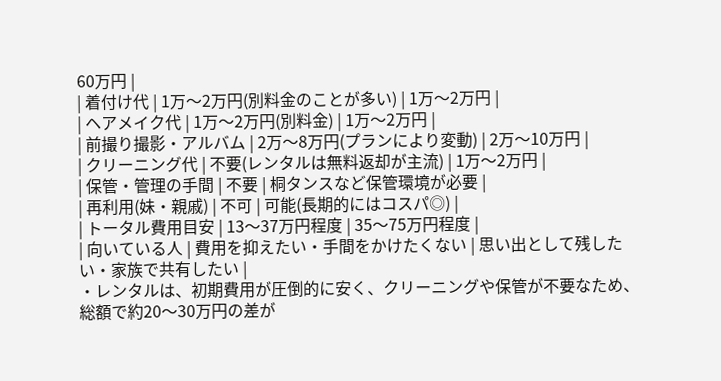60万円 |
| 着付け代 | 1万〜2万円(別料金のことが多い) | 1万〜2万円 |
| ヘアメイク代 | 1万〜2万円(別料金) | 1万〜2万円 |
| 前撮り撮影・アルバム | 2万〜8万円(プランにより変動) | 2万〜10万円 |
| クリーニング代 | 不要(レンタルは無料返却が主流) | 1万〜2万円 |
| 保管・管理の手間 | 不要 | 桐タンスなど保管環境が必要 |
| 再利用(妹・親戚) | 不可 | 可能(長期的にはコスパ◎) |
| トータル費用目安 | 13〜37万円程度 | 35〜75万円程度 |
| 向いている人 | 費用を抑えたい・手間をかけたくない | 思い出として残したい・家族で共有したい |
・レンタルは、初期費用が圧倒的に安く、クリーニングや保管が不要なため、総額で約20〜30万円の差が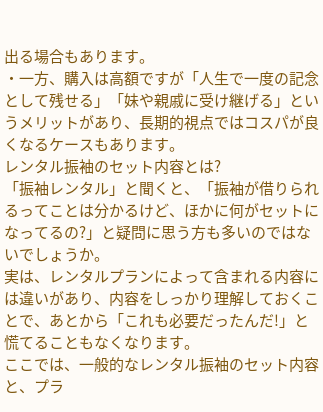出る場合もあります。
・一方、購入は高額ですが「人生で一度の記念として残せる」「妹や親戚に受け継げる」というメリットがあり、長期的視点ではコスパが良くなるケースもあります。
レンタル振袖のセット内容とは?
「振袖レンタル」と聞くと、「振袖が借りられるってことは分かるけど、ほかに何がセットになってるの?」と疑問に思う方も多いのではないでしょうか。
実は、レンタルプランによって含まれる内容には違いがあり、内容をしっかり理解しておくことで、あとから「これも必要だったんだ!」と慌てることもなくなります。
ここでは、一般的なレンタル振袖のセット内容と、プラ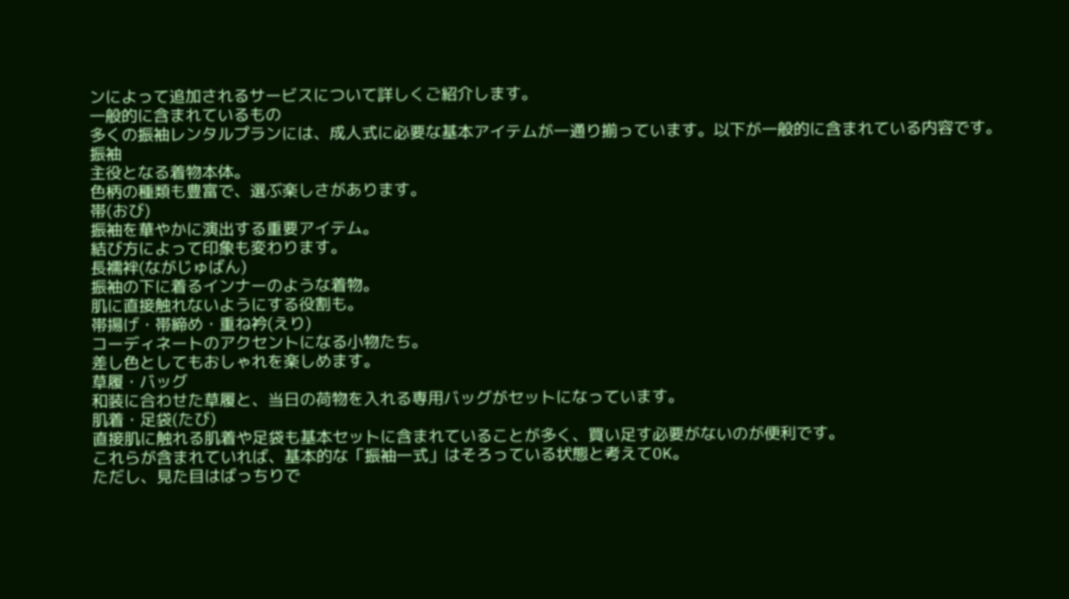ンによって追加されるサービスについて詳しくご紹介します。
一般的に含まれているもの
多くの振袖レンタルプランには、成人式に必要な基本アイテムが一通り揃っています。以下が一般的に含まれている内容です。
振袖
主役となる着物本体。
色柄の種類も豊富で、選ぶ楽しさがあります。
帯(おび)
振袖を華やかに演出する重要アイテム。
結び方によって印象も変わります。
長襦袢(ながじゅばん)
振袖の下に着るインナーのような着物。
肌に直接触れないようにする役割も。
帯揚げ・帯締め・重ね衿(えり)
コーディネートのアクセントになる小物たち。
差し色としてもおしゃれを楽しめます。
草履・バッグ
和装に合わせた草履と、当日の荷物を入れる専用バッグがセットになっています。
肌着・足袋(たび)
直接肌に触れる肌着や足袋も基本セットに含まれていることが多く、買い足す必要がないのが便利です。
これらが含まれていれば、基本的な「振袖一式」はそろっている状態と考えてOK。
ただし、見た目はばっちりで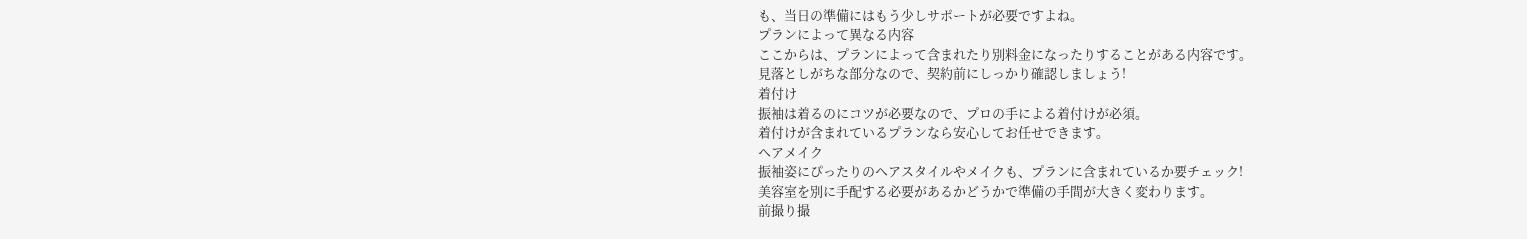も、当日の準備にはもう少しサポートが必要ですよね。
プランによって異なる内容
ここからは、プランによって含まれたり別料金になったりすることがある内容です。
見落としがちな部分なので、契約前にしっかり確認しましょう!
着付け
振袖は着るのにコツが必要なので、プロの手による着付けが必須。
着付けが含まれているプランなら安心してお任せできます。
ヘアメイク
振袖姿にぴったりのヘアスタイルやメイクも、プランに含まれているか要チェック!
美容室を別に手配する必要があるかどうかで準備の手間が大きく変わります。
前撮り撮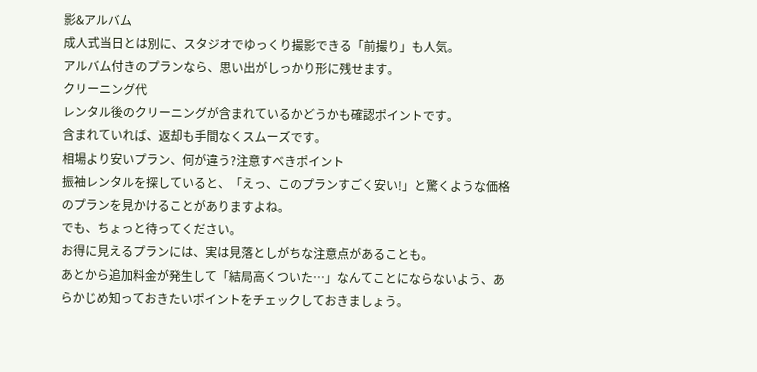影&アルバム
成人式当日とは別に、スタジオでゆっくり撮影できる「前撮り」も人気。
アルバム付きのプランなら、思い出がしっかり形に残せます。
クリーニング代
レンタル後のクリーニングが含まれているかどうかも確認ポイントです。
含まれていれば、返却も手間なくスムーズです。
相場より安いプラン、何が違う?注意すべきポイント
振袖レンタルを探していると、「えっ、このプランすごく安い!」と驚くような価格のプランを見かけることがありますよね。
でも、ちょっと待ってください。
お得に見えるプランには、実は見落としがちな注意点があることも。
あとから追加料金が発生して「結局高くついた…」なんてことにならないよう、あらかじめ知っておきたいポイントをチェックしておきましょう。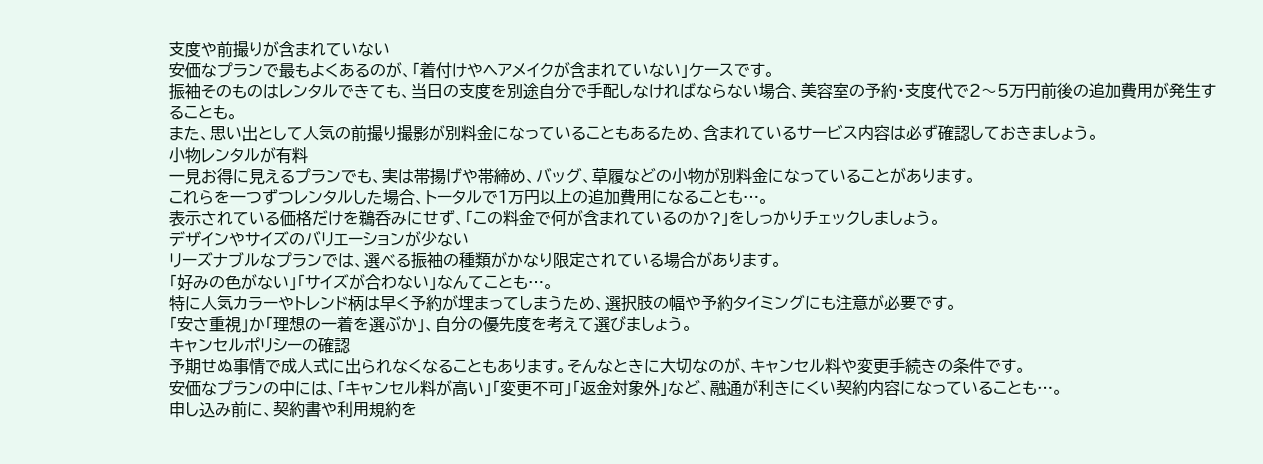支度や前撮りが含まれていない
安価なプランで最もよくあるのが、「着付けやヘアメイクが含まれていない」ケースです。
振袖そのものはレンタルできても、当日の支度を別途自分で手配しなければならない場合、美容室の予約・支度代で2〜5万円前後の追加費用が発生することも。
また、思い出として人気の前撮り撮影が別料金になっていることもあるため、含まれているサービス内容は必ず確認しておきましょう。
小物レンタルが有料
一見お得に見えるプランでも、実は帯揚げや帯締め、バッグ、草履などの小物が別料金になっていることがあります。
これらを一つずつレンタルした場合、トータルで1万円以上の追加費用になることも…。
表示されている価格だけを鵜呑みにせず、「この料金で何が含まれているのか?」をしっかりチェックしましょう。
デザインやサイズのバリエーションが少ない
リーズナブルなプランでは、選べる振袖の種類がかなり限定されている場合があります。
「好みの色がない」「サイズが合わない」なんてことも…。
特に人気カラーやトレンド柄は早く予約が埋まってしまうため、選択肢の幅や予約タイミングにも注意が必要です。
「安さ重視」か「理想の一着を選ぶか」、自分の優先度を考えて選びましょう。
キャンセルポリシーの確認
予期せぬ事情で成人式に出られなくなることもあります。そんなときに大切なのが、キャンセル料や変更手続きの条件です。
安価なプランの中には、「キャンセル料が高い」「変更不可」「返金対象外」など、融通が利きにくい契約内容になっていることも…。
申し込み前に、契約書や利用規約を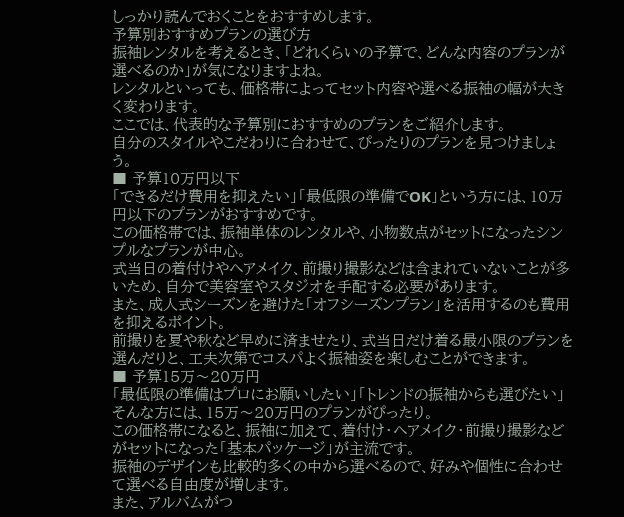しっかり読んでおくことをおすすめします。
予算別おすすめプランの選び方
振袖レンタルを考えるとき、「どれくらいの予算で、どんな内容のプランが選べるのか」が気になりますよね。
レンタルといっても、価格帯によってセット内容や選べる振袖の幅が大きく変わります。
ここでは、代表的な予算別におすすめのプランをご紹介します。
自分のスタイルやこだわりに合わせて、ぴったりのプランを見つけましょう。
■ 予算10万円以下
「できるだけ費用を抑えたい」「最低限の準備でOK」という方には、10万円以下のプランがおすすめです。
この価格帯では、振袖単体のレンタルや、小物数点がセットになったシンプルなプランが中心。
式当日の着付けやヘアメイク、前撮り撮影などは含まれていないことが多いため、自分で美容室やスタジオを手配する必要があります。
また、成人式シーズンを避けた「オフシーズンプラン」を活用するのも費用を抑えるポイント。
前撮りを夏や秋など早めに済ませたり、式当日だけ着る最小限のプランを選んだりと、工夫次第でコスパよく振袖姿を楽しむことができます。
■ 予算15万〜20万円
「最低限の準備はプロにお願いしたい」「トレンドの振袖からも選びたい」そんな方には、15万〜20万円のプランがぴったり。
この価格帯になると、振袖に加えて、着付け・ヘアメイク・前撮り撮影などがセットになった「基本パッケージ」が主流です。
振袖のデザインも比較的多くの中から選べるので、好みや個性に合わせて選べる自由度が増します。
また、アルバムがつ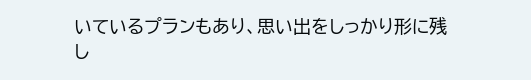いているプランもあり、思い出をしっかり形に残し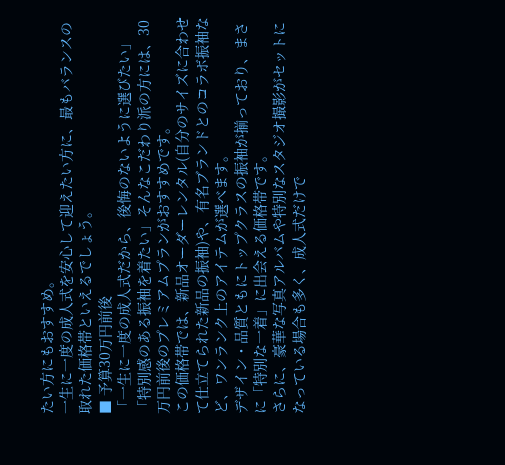たい方にもおすすめ。
一生に一度の成人式を安心して迎えたい方に、最もバランスの取れた価格帯といえるでしょう。
■ 予算30万円前後
「一生に一度の成人式だから、後悔のないように選びたい」「特別感のある振袖を着たい」そんなこだわり派の方には、30万円前後のプレミアムプランがおすすめです。
この価格帯では、新品オーダーレンタル(自分のサイズに合わせて仕立てられた新品の振袖)や、有名ブランドとのコラボ振袖など、ワンランク上のアイテムが選べます。
デザイン・品質ともにトップクラスの振袖が揃っており、まさに「特別な一着」に出会える価格帯です。
さらに、豪華な写真アルバムや特別なスタジオ撮影がセットになっている場合も多く、成人式だけで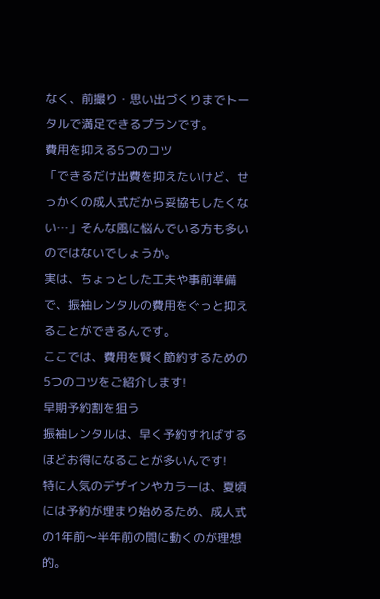なく、前撮り・思い出づくりまでトータルで満足できるプランです。
費用を抑える5つのコツ
「できるだけ出費を抑えたいけど、せっかくの成人式だから妥協もしたくない…」そんな風に悩んでいる方も多いのではないでしょうか。
実は、ちょっとした工夫や事前準備で、振袖レンタルの費用をぐっと抑えることができるんです。
ここでは、費用を賢く節約するための5つのコツをご紹介します!
早期予約割を狙う
振袖レンタルは、早く予約すればするほどお得になることが多いんです!
特に人気のデザインやカラーは、夏頃には予約が埋まり始めるため、成人式の1年前〜半年前の間に動くのが理想的。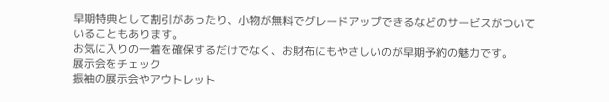早期特典として割引があったり、小物が無料でグレードアップできるなどのサービスがついていることもあります。
お気に入りの一着を確保するだけでなく、お財布にもやさしいのが早期予約の魅力です。
展示会をチェック
振袖の展示会やアウトレット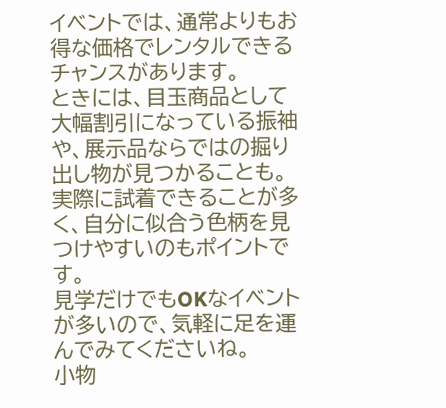イベントでは、通常よりもお得な価格でレンタルできるチャンスがあります。
ときには、目玉商品として大幅割引になっている振袖や、展示品ならではの掘り出し物が見つかることも。
実際に試着できることが多く、自分に似合う色柄を見つけやすいのもポイントです。
見学だけでもOKなイベントが多いので、気軽に足を運んでみてくださいね。
小物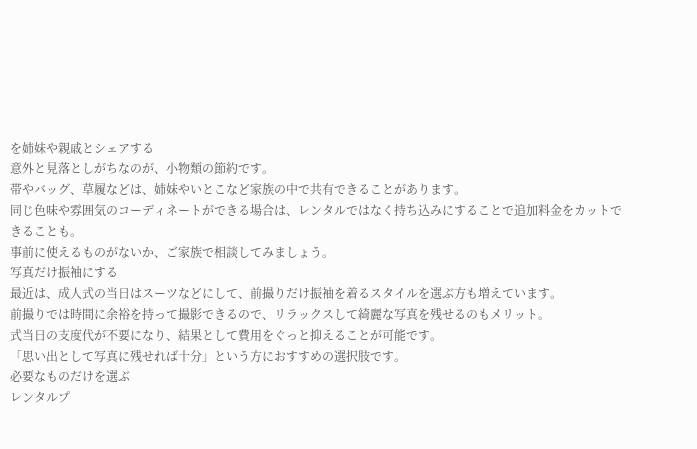を姉妹や親戚とシェアする
意外と見落としがちなのが、小物類の節約です。
帯やバッグ、草履などは、姉妹やいとこなど家族の中で共有できることがあります。
同じ色味や雰囲気のコーディネートができる場合は、レンタルではなく持ち込みにすることで追加料金をカットできることも。
事前に使えるものがないか、ご家族で相談してみましょう。
写真だけ振袖にする
最近は、成人式の当日はスーツなどにして、前撮りだけ振袖を着るスタイルを選ぶ方も増えています。
前撮りでは時間に余裕を持って撮影できるので、リラックスして綺麗な写真を残せるのもメリット。
式当日の支度代が不要になり、結果として費用をぐっと抑えることが可能です。
「思い出として写真に残せれば十分」という方におすすめの選択肢です。
必要なものだけを選ぶ
レンタルプ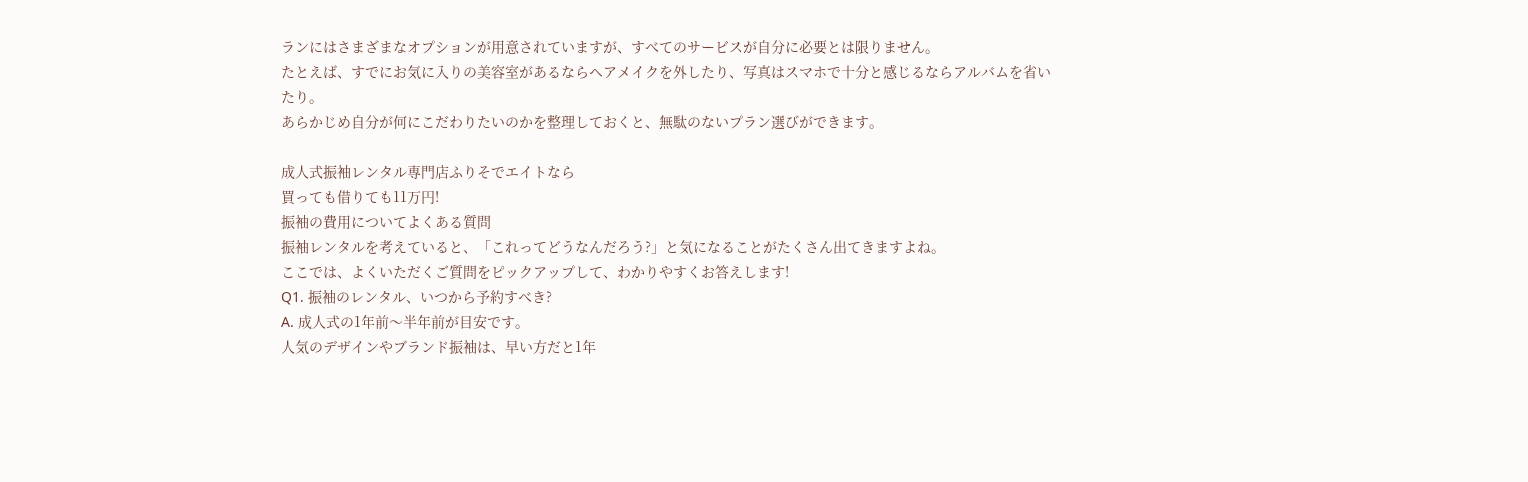ランにはさまざまなオプションが用意されていますが、すべてのサービスが自分に必要とは限りません。
たとえば、すでにお気に入りの美容室があるならヘアメイクを外したり、写真はスマホで十分と感じるならアルバムを省いたり。
あらかじめ自分が何にこだわりたいのかを整理しておくと、無駄のないプラン選びができます。

成人式振袖レンタル専門店ふりそでエイトなら
買っても借りても11万円!
振袖の費用についてよくある質問
振袖レンタルを考えていると、「これってどうなんだろう?」と気になることがたくさん出てきますよね。
ここでは、よくいただくご質問をピックアップして、わかりやすくお答えします!
Q1. 振袖のレンタル、いつから予約すべき?
A. 成人式の1年前〜半年前が目安です。
人気のデザインやブランド振袖は、早い方だと1年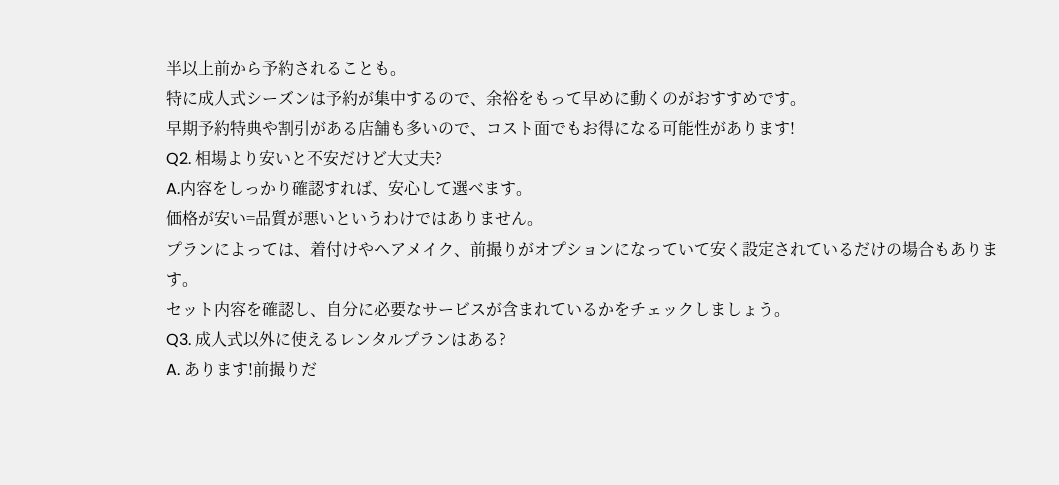半以上前から予約されることも。
特に成人式シーズンは予約が集中するので、余裕をもって早めに動くのがおすすめです。
早期予約特典や割引がある店舗も多いので、コスト面でもお得になる可能性があります!
Q2. 相場より安いと不安だけど大丈夫?
A.内容をしっかり確認すれば、安心して選べます。
価格が安い=品質が悪いというわけではありません。
プランによっては、着付けやヘアメイク、前撮りがオプションになっていて安く設定されているだけの場合もあります。
セット内容を確認し、自分に必要なサービスが含まれているかをチェックしましょう。
Q3. 成人式以外に使えるレンタルプランはある?
A. あります!前撮りだ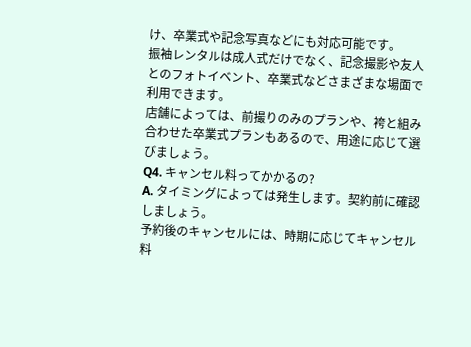け、卒業式や記念写真などにも対応可能です。
振袖レンタルは成人式だけでなく、記念撮影や友人とのフォトイベント、卒業式などさまざまな場面で利用できます。
店舗によっては、前撮りのみのプランや、袴と組み合わせた卒業式プランもあるので、用途に応じて選びましょう。
Q4. キャンセル料ってかかるの?
A. タイミングによっては発生します。契約前に確認しましょう。
予約後のキャンセルには、時期に応じてキャンセル料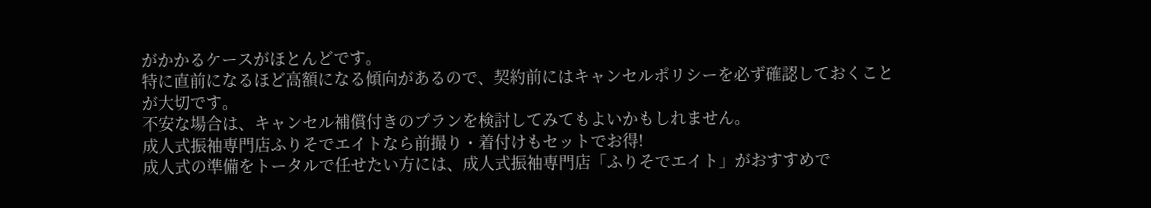がかかるケースがほとんどです。
特に直前になるほど高額になる傾向があるので、契約前にはキャンセルポリシーを必ず確認しておくことが大切です。
不安な場合は、キャンセル補償付きのプランを検討してみてもよいかもしれません。
成人式振袖専門店ふりそでエイトなら前撮り・着付けもセットでお得!
成人式の準備をトータルで任せたい方には、成人式振袖専門店「ふりそでエイト」がおすすめで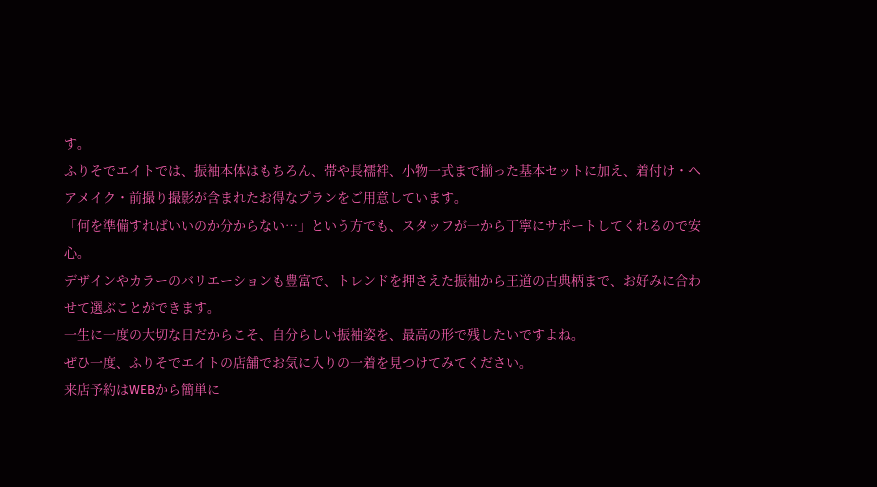す。
ふりそでエイトでは、振袖本体はもちろん、帯や長襦袢、小物一式まで揃った基本セットに加え、着付け・ヘアメイク・前撮り撮影が含まれたお得なプランをご用意しています。
「何を準備すればいいのか分からない…」という方でも、スタッフが一から丁寧にサポートしてくれるので安心。
デザインやカラーのバリエーションも豊富で、トレンドを押さえた振袖から王道の古典柄まで、お好みに合わせて選ぶことができます。
一生に一度の大切な日だからこそ、自分らしい振袖姿を、最高の形で残したいですよね。
ぜひ一度、ふりそでエイトの店舗でお気に入りの一着を見つけてみてください。
来店予約はWEBから簡単に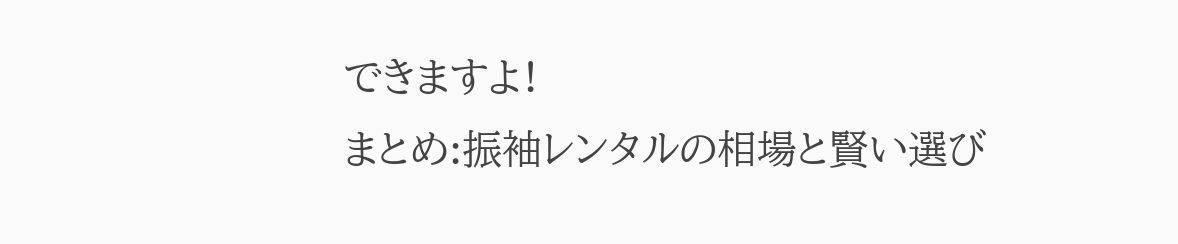できますよ!
まとめ:振袖レンタルの相場と賢い選び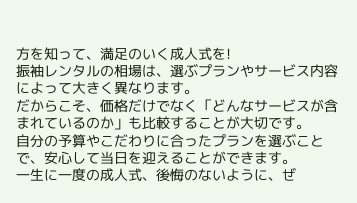方を知って、満足のいく成人式を!
振袖レンタルの相場は、選ぶプランやサービス内容によって大きく異なります。
だからこそ、価格だけでなく「どんなサービスが含まれているのか」も比較することが大切です。
自分の予算やこだわりに合ったプランを選ぶことで、安心して当日を迎えることができます。
一生に一度の成人式、後悔のないように、ぜ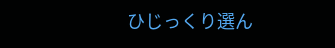ひじっくり選ん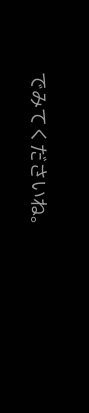でみてくださいね。